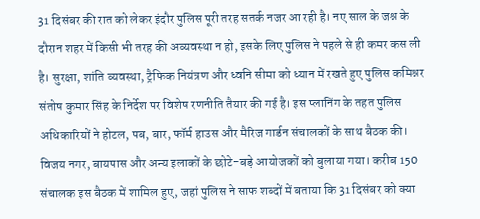31 दिसंबर की रात को लेकर इंदौर पुलिस पूरी तरह सतर्क नजर आ रही है। नए साल के जश्न के दौरान शहर में किसी भी तरह की अव्यवस्था न हो, इसके लिए पुलिस ने पहले से ही कमर कस ली है। सुरक्षा, शांति व्यवस्था, ट्रैफिक नियंत्रण और ध्वनि सीमा को ध्यान में रखते हुए पुलिस कमिश्नर संतोष कुमार सिंह के निर्देश पर विशेष रणनीति तैयार की गई है। इस प्लानिंग के तहत पुलिस अधिकारियों ने होटल, पब, बार, फॉर्म हाउस और मैरिज गार्डन संचालकों के साथ बैठक की। विजय नगर, बायपास और अन्य इलाकों के छोटे-बड़े आयोजकों को बुलाया गया। करीब 150 संचालक इस बैठक में शामिल हुए, जहां पुलिस ने साफ शब्दों में बताया कि 31 दिसंबर को क्या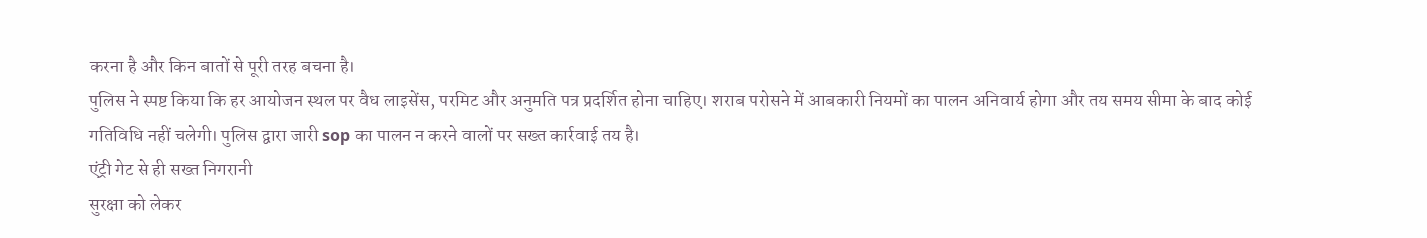करना है और किन बातों से पूरी तरह बचना है।
पुलिस ने स्पष्ट किया कि हर आयोजन स्थल पर वैध लाइसेंस, परमिट और अनुमति पत्र प्रदर्शित होना चाहिए। शराब परोसने में आबकारी नियमों का पालन अनिवार्य होगा और तय समय सीमा के बाद कोई गतिविधि नहीं चलेगी। पुलिस द्वारा जारी sop का पालन न करने वालों पर सख्त कार्रवाई तय है।
एंट्री गेट से ही सख्त निगरानी
सुरक्षा को लेकर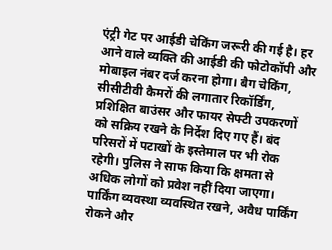एंट्री गेट पर आईडी चेकिंग जरूरी की गई है। हर आने वाले व्यक्ति की आईडी की फोटोकॉपी और मोबाइल नंबर दर्ज करना होगा। बैग चेकिंग, सीसीटीवी कैमरों की लगातार रिकॉर्डिंग, प्रशिक्षित बाउंसर और फायर सेफ्टी उपकरणों को सक्रिय रखने के निर्देश दिए गए हैं। बंद परिसरों में पटाखों के इस्तेमाल पर भी रोक रहेगी। पुलिस ने साफ किया कि क्षमता से अधिक लोगों को प्रवेश नहीं दिया जाएगा। पार्किंग व्यवस्था व्यवस्थित रखने, अवैध पार्किंग रोकने और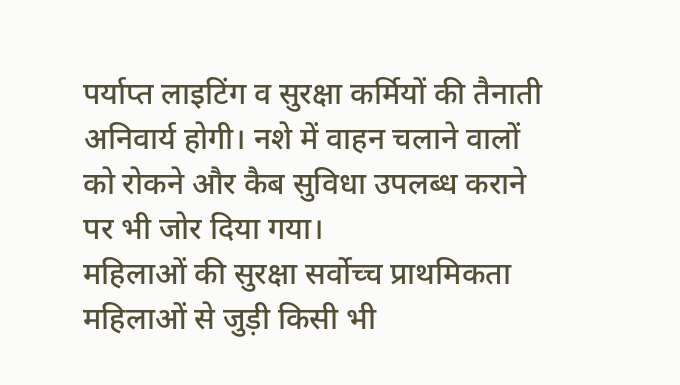पर्याप्त लाइटिंग व सुरक्षा कर्मियों की तैनाती अनिवार्य होगी। नशे में वाहन चलाने वालों को रोकने और कैब सुविधा उपलब्ध कराने पर भी जोर दिया गया।
महिलाओं की सुरक्षा सर्वोच्च प्राथमिकता
महिलाओं से जुड़ी किसी भी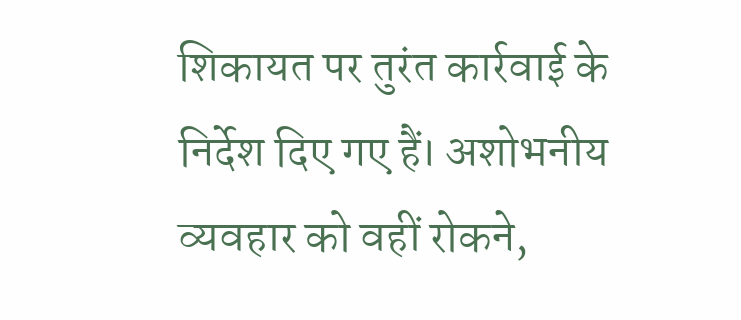शिकायत पर तुरंत कार्रवाई के निर्देश दिए गए हैं। अशोभनीय व्यवहार को वहीं रोकने,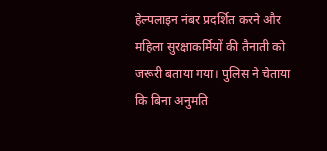हेल्पलाइन नंबर प्रदर्शित करने और महिला सुरक्षाकर्मियों की तैनाती को जरूरी बताया गया। पुलिस ने चेताया कि बिना अनुमति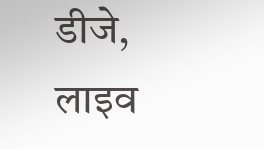डीजे, लाइव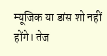म्यूजिक या डांस शो नहीं होंगे। तेज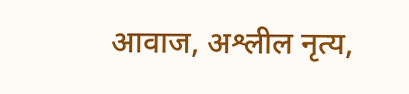आवाज, अश्लील नृत्य,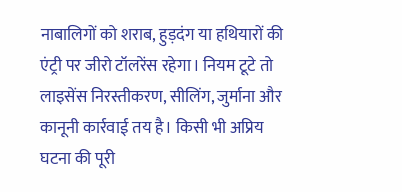नाबालिगों को शराब, हुड़दंग या हथियारों की एंट्री पर जीरो टॉलरेंस रहेगा। नियम टूटे तो लाइसेंस निरस्तीकरण, सीलिंग, जुर्माना और कानूनी कार्रवाई तय है। किसी भी अप्रिय घटना की पूरी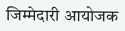जिम्मेदारी आयोजक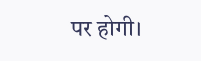पर होगी।